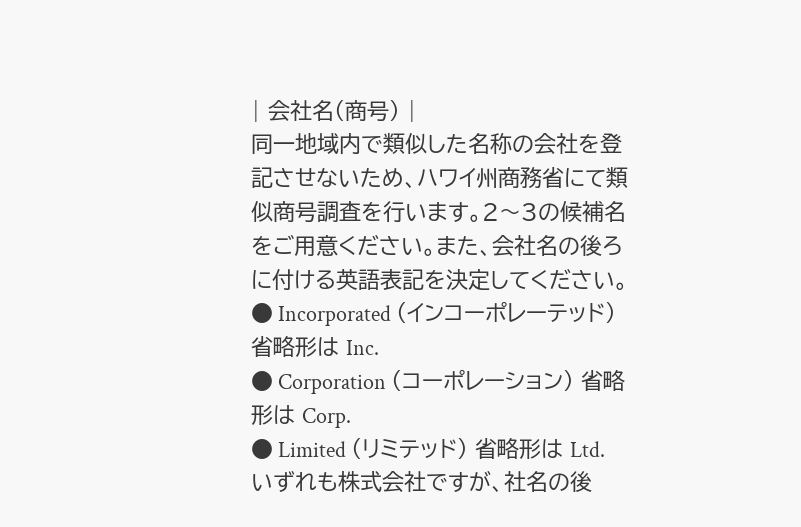| 会社名(商号) |
同一地域内で類似した名称の会社を登記させないため、ハワイ州商務省にて類似商号調査を行います。2〜3の候補名をご用意ください。また、会社名の後ろに付ける英語表記を決定してください。
● Incorporated (インコーポレーテッド) 省略形は Inc.
● Corporation (コーポレーション) 省略形は Corp.
● Limited (リミテッド) 省略形は Ltd.
いずれも株式会社ですが、社名の後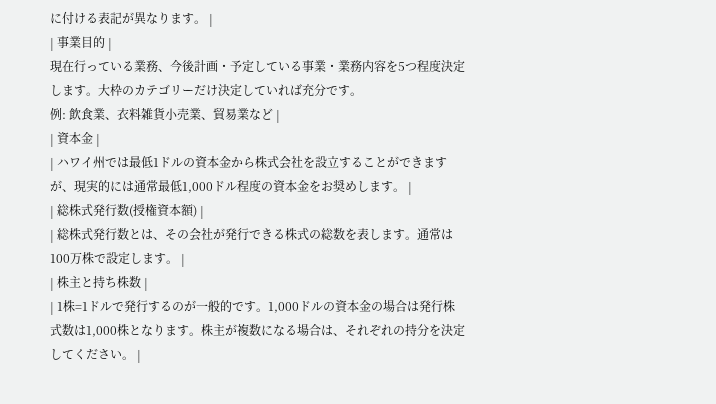に付ける表記が異なります。 |
| 事業目的 |
現在行っている業務、今後計画・予定している事業・業務内容を5つ程度決定します。大枠のカテゴリーだけ決定していれば充分です。
例: 飲食業、衣料雑貨小売業、貿易業など |
| 資本金 |
| ハワイ州では最低1ドルの資本金から株式会社を設立することができますが、現実的には通常最低1,000ドル程度の資本金をお奨めします。 |
| 総株式発行数(授権資本額) |
| 総株式発行数とは、その会社が発行できる株式の総数を表します。通常は100万株で設定します。 |
| 株主と持ち株数 |
| 1株=1ドルで発行するのが一般的です。1,000ドルの資本金の場合は発行株式数は1,000株となります。株主が複数になる場合は、それぞれの持分を決定してください。 |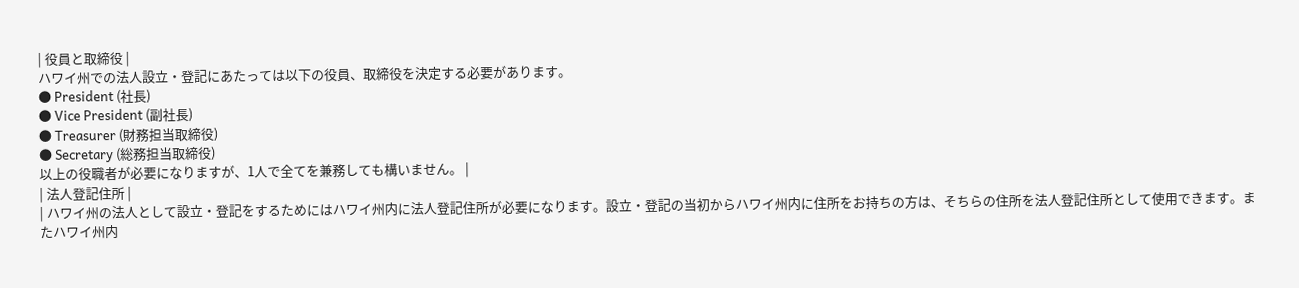| 役員と取締役 |
ハワイ州での法人設立・登記にあたっては以下の役員、取締役を決定する必要があります。
● President (社長)
● Vice President (副社長)
● Treasurer (財務担当取締役)
● Secretary (総務担当取締役)
以上の役職者が必要になりますが、1人で全てを兼務しても構いません。 |
| 法人登記住所 |
| ハワイ州の法人として設立・登記をするためにはハワイ州内に法人登記住所が必要になります。設立・登記の当初からハワイ州内に住所をお持ちの方は、そちらの住所を法人登記住所として使用できます。またハワイ州内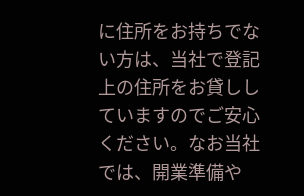に住所をお持ちでない方は、当社で登記上の住所をお貸ししていますのでご安心ください。なお当社では、開業準備や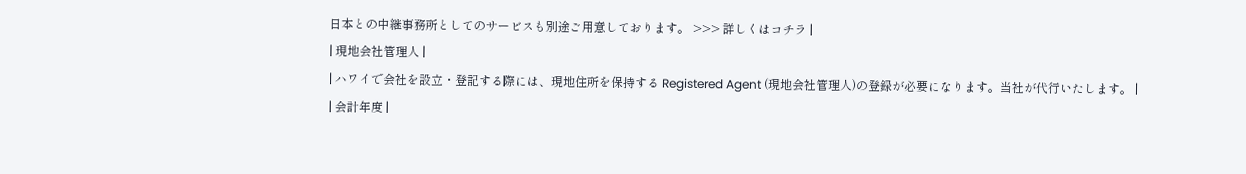日本との中継事務所としてのサービスも別途ご用意しております。 >>> 詳しくはコチラ |
| 現地会社管理人 |
| ハワイで会社を設立・登記する際には、現地住所を保持する Registered Agent (現地会社管理人)の登録が必要になります。当社が代行いたします。 |
| 会計年度 |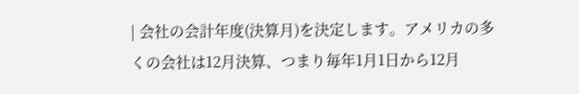| 会社の会計年度(決算月)を決定します。アメリカの多くの会社は12月決算、つまり毎年1月1日から12月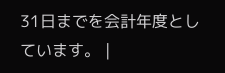31日までを会計年度としています。 |